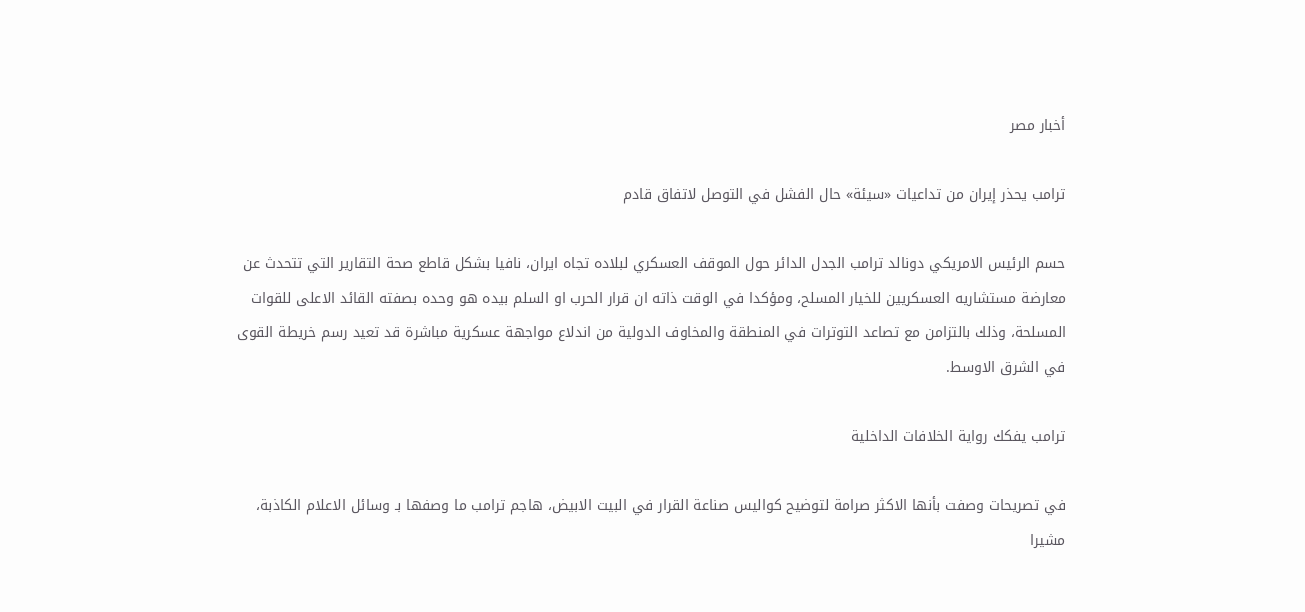أخبار مصر

ترامب يحذر إيران من تداعيات «سيئة» حال الفشل في التوصل لاتفاق قادم

حسم الرئيس الامريكي دونالد ترامب الجدل الدائر حول الموقف العسكري لبلاده تجاه ايران، نافيا بشكل قاطع صحة التقارير التي تتحدث عن معارضة مستشاريه العسكريين للخيار المسلح، ومؤكدا في الوقت ذاته ان قرار الحرب او السلم بيده هو وحده بصفته القائد الاعلى للقوات المسلحة، وذلك بالتزامن مع تصاعد التوترات في المنطقة والمخاوف الدولية من اندلاع مواجهة عسكرية مباشرة قد تعيد رسم خريطة القوى في الشرق الاوسط.

ترامب يفكك رواية الخلافات الداخلية

في تصريحات وصفت بأنها الاكثر صرامة لتوضيح كواليس صناعة القرار في البيت الابيض، هاجم ترامب ما وصفها بـ وسائل الاعلام الكاذبة، مشيرا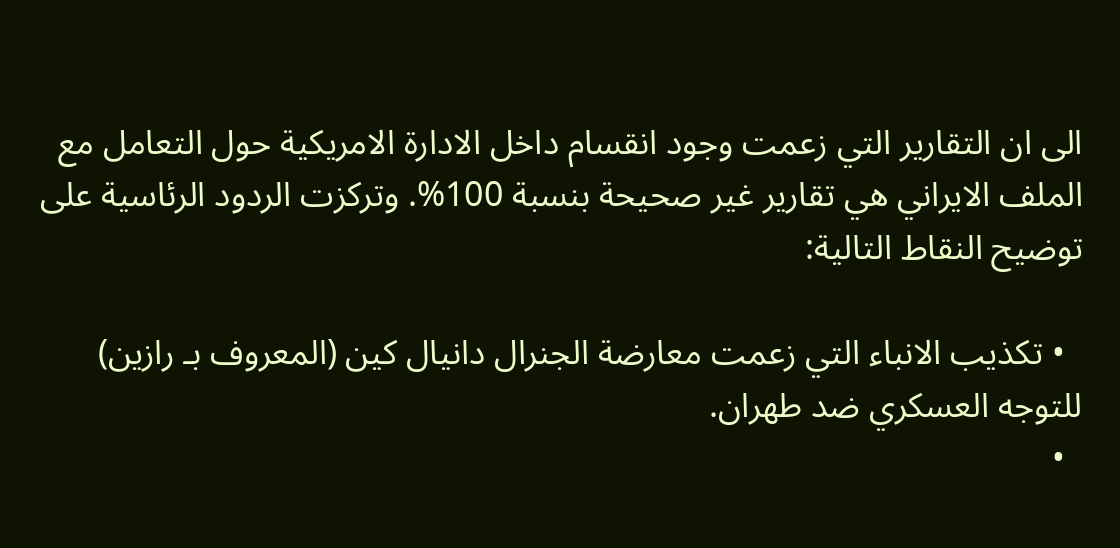الى ان التقارير التي زعمت وجود انقسام داخل الادارة الامريكية حول التعامل مع الملف الايراني هي تقارير غير صحيحة بنسبة 100%. وتركزت الردود الرئاسية على توضيح النقاط التالية:

  • تكذيب الانباء التي زعمت معارضة الجنرال دانيال كين (المعروف بـ رازين) للتوجه العسكري ضد طهران.
  •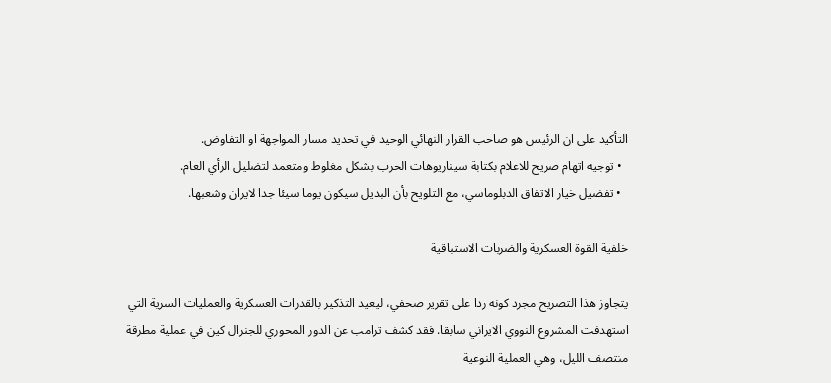التأكيد على ان الرئيس هو صاحب القرار النهائي الوحيد في تحديد مسار المواجهة او التفاوض.
  • توجيه اتهام صريح للاعلام بكتابة سيناريوهات الحرب بشكل مغلوط ومتعمد لتضليل الرأي العام.
  • تفضيل خيار الاتفاق الدبلوماسي، مع التلويح بأن البديل سيكون يوما سيئا جدا لايران وشعبها.

خلفية القوة العسكرية والضربات الاستباقية

يتجاوز هذا التصريح مجرد كونه ردا على تقرير صحفي، ليعيد التذكير بالقدرات العسكرية والعمليات السرية التي استهدفت المشروع النووي الايراني سابقا. فقد كشف ترامب عن الدور المحوري للجنرال كين في عملية مطرقة منتصف الليل، وهي العملية النوعية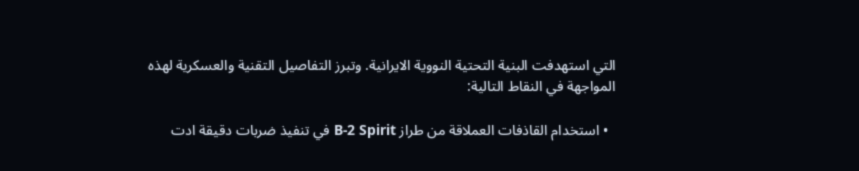التي استهدفت البنية التحتية النووية الايرانية. وتبرز التفاصيل التقنية والعسكرية لهذه المواجهة في النقاط التالية:

  • استخدام القاذفات العملاقة من طراز B-2 Spirit في تنفيذ ضربات دقيقة ادت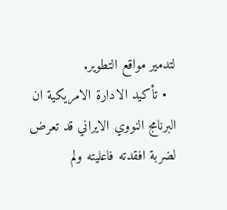لتدمير مواقع التطوير.
  • تأكيد الادارة الامريكية ان البرنامج النووي الايراني قد تعرض لضربة افقدته فاعليته ولم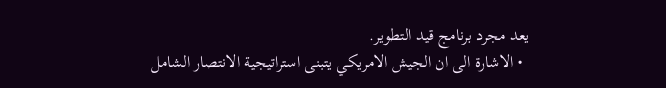يعد مجرد برنامج قيد التطوير.
  • الاشارة الى ان الجيش الامريكي يتبنى استراتيجية الانتصار الشامل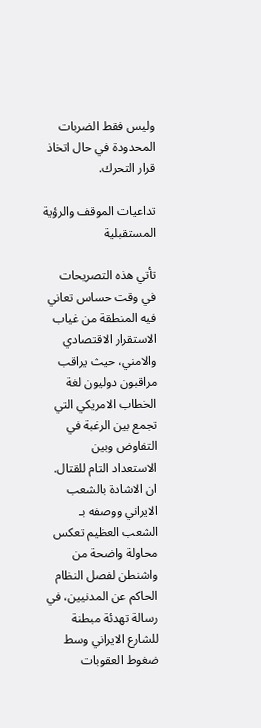وليس فقط الضربات المحدودة في حال اتخاذ قرار التحرك.

تداعيات الموقف والرؤية المستقبلية

تأتي هذه التصريحات في وقت حساس تعاني فيه المنطقة من غياب الاستقرار الاقتصادي والامني، حيث يراقب مراقبون دوليون لغة الخطاب الامريكي التي تجمع بين الرغبة في التفاوض وبين الاستعداد التام للقتال. ان الاشادة بالشعب الايراني ووصفه بـ الشعب العظيم تعكس محاولة واضحة من واشنطن لفصل النظام الحاكم عن المدنيين، في رسالة تهدئة مبطنة للشارع الايراني وسط ضغوط العقوبات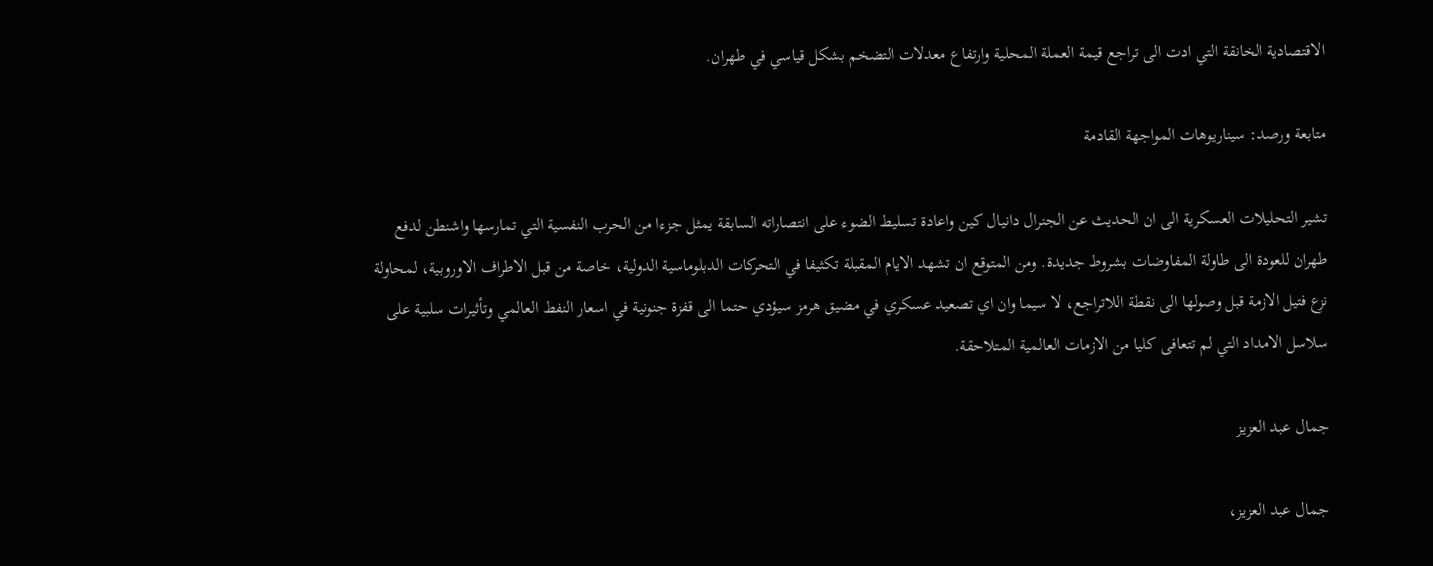الاقتصادية الخانقة التي ادت الى تراجع قيمة العملة المحلية وارتفاع معدلات التضخم بشكل قياسي في طهران.

متابعة ورصد: سيناريوهات المواجهة القادمة

تشير التحليلات العسكرية الى ان الحديث عن الجنرال دانيال كين واعادة تسليط الضوء على انتصاراته السابقة يمثل جزءا من الحرب النفسية التي تمارسها واشنطن لدفع طهران للعودة الى طاولة المفاوضات بشروط جديدة. ومن المتوقع ان تشهد الايام المقبلة تكثيفا في التحركات الدبلوماسية الدولية، خاصة من قبل الاطراف الاوروبية، لمحاولة نزع فتيل الازمة قبل وصولها الى نقطة اللاتراجع، لا سيما وان اي تصعيد عسكري في مضيق هرمز سيؤدي حتما الى قفزة جنونية في اسعار النفط العالمي وتأثيرات سلبية على سلاسل الامداد التي لم تتعافى كليا من الازمات العالمية المتلاحقة.

جمال عبد العزيز

جمال عبد العزيز،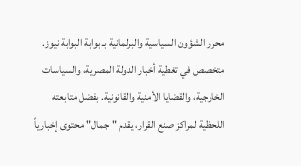محرر الشؤون السياسية والبرلمانية بـ بوابة البوابة نيوز. متخصص في تغطية أخبار الدولة المصرية، والسياسات الخارجية، والقضايا الأمنية والقانونية. بفضل متابعته اللحظية لمراكز صنع القرار، يقدم "جمال" محتوى إخبارياً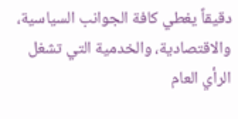دقيقاً يغطي كافة الجوانب السياسية، والاقتصادية، والخدمية التي تشغل الرأي العام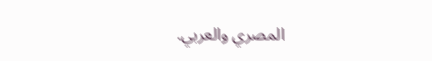المصري والعربي.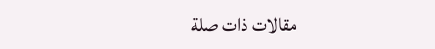مقالات ذات صلة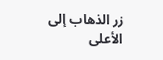زر الذهاب إلى الأعلى